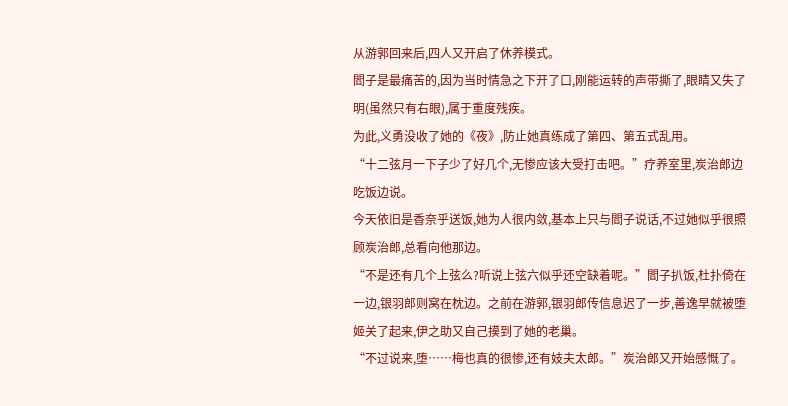从游郭回来后,四人又开启了休养模式。
閻子是最痛苦的,因为当时情急之下开了口,刚能运转的声带撕了,眼睛又失了明(虽然只有右眼),属于重度残疾。
为此,义勇没收了她的《夜》,防止她真练成了第四、第五式乱用。
“十二弦月一下子少了好几个,无惨应该大受打击吧。”疗养室里,炭治郎边吃饭边说。
今天依旧是香奈乎送饭,她为人很内敛,基本上只与閻子说话,不过她似乎很照顾炭治郎,总看向他那边。
“不是还有几个上弦么?听说上弦六似乎还空缺着呢。”閻子扒饭,杜扑倚在一边,银羽郎则窝在枕边。之前在游郭,银羽郎传信息迟了一步,善逸早就被堕姬关了起来,伊之助又自己摸到了她的老巢。
“不过说来,堕……梅也真的很惨,还有妓夫太郎。”炭治郎又开始感慨了。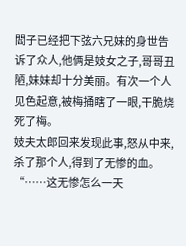閻子已经把下弦六兄妹的身世告诉了众人,他俩是妓女之子,哥哥丑陋,妹妹却十分美丽。有次一个人见色起意,被梅捅瞎了一眼,干脆烧死了梅。
妓夫太郎回来发现此事,怒从中来,杀了那个人,得到了无惨的血。
“……这无惨怎么一天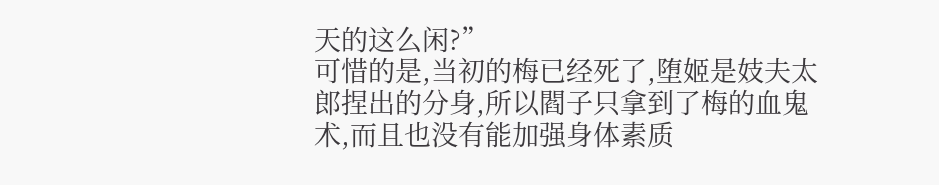天的这么闲?”
可惜的是,当初的梅已经死了,堕姬是妓夫太郎捏出的分身,所以閻子只拿到了梅的血鬼术,而且也没有能加强身体素质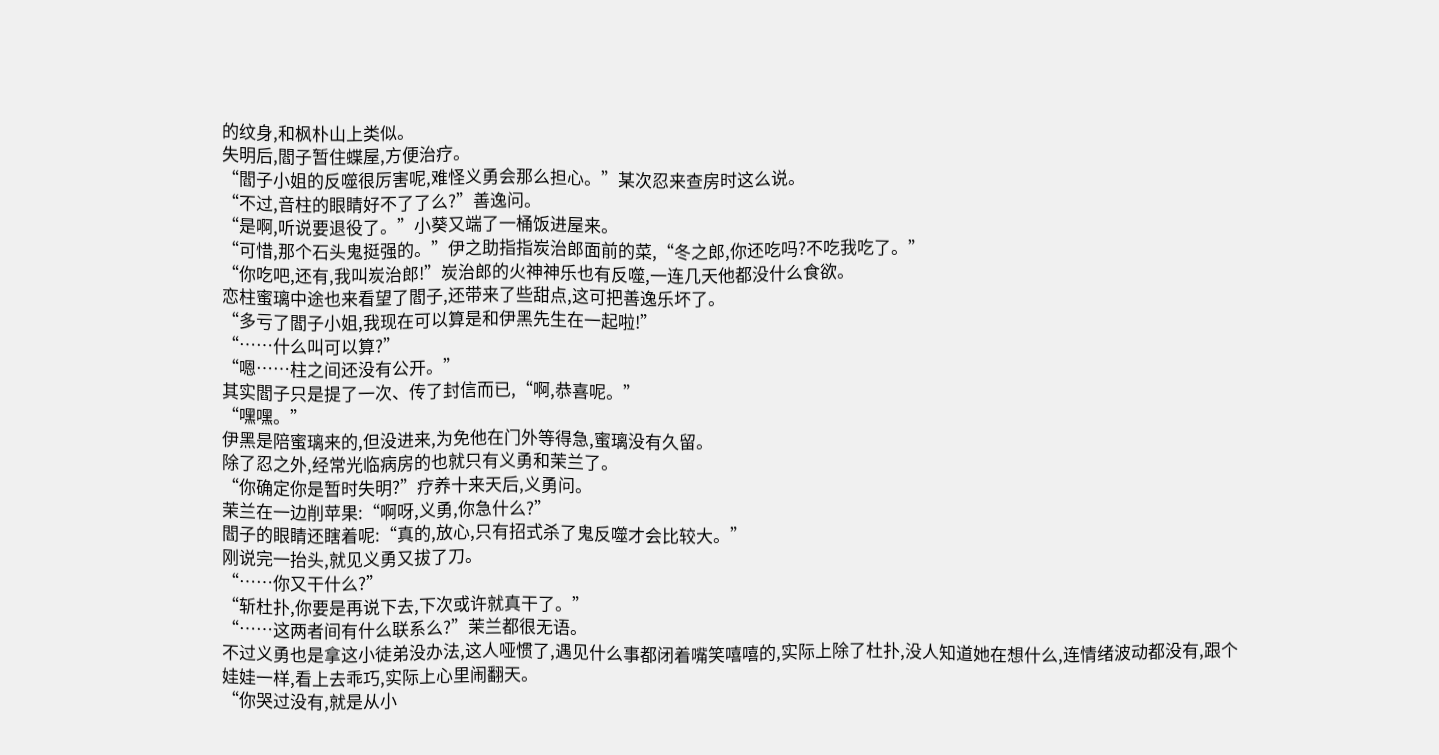的纹身,和枫朴山上类似。
失明后,閻子暂住蝶屋,方便治疗。
“閻子小姐的反噬很厉害呢,难怪义勇会那么担心。”某次忍来查房时这么说。
“不过,音柱的眼睛好不了了么?”善逸问。
“是啊,听说要退役了。”小葵又端了一桶饭进屋来。
“可惜,那个石头鬼挺强的。”伊之助指指炭治郎面前的菜,“冬之郎,你还吃吗?不吃我吃了。”
“你吃吧,还有,我叫炭治郎!”炭治郎的火神神乐也有反噬,一连几天他都没什么食欲。
恋柱蜜璃中途也来看望了閻子,还带来了些甜点,这可把善逸乐坏了。
“多亏了閻子小姐,我现在可以算是和伊黑先生在一起啦!”
“……什么叫可以算?”
“嗯……柱之间还没有公开。”
其实閻子只是提了一次、传了封信而已,“啊,恭喜呢。”
“嘿嘿。”
伊黑是陪蜜璃来的,但没进来,为免他在门外等得急,蜜璃没有久留。
除了忍之外,经常光临病房的也就只有义勇和茉兰了。
“你确定你是暂时失明?”疗养十来天后,义勇问。
茉兰在一边削苹果:“啊呀,义勇,你急什么?”
閻子的眼睛还瞎着呢:“真的,放心,只有招式杀了鬼反噬才会比较大。”
刚说完一抬头,就见义勇又拔了刀。
“……你又干什么?”
“斩杜扑,你要是再说下去,下次或许就真干了。”
“……这两者间有什么联系么?”茉兰都很无语。
不过义勇也是拿这小徒弟没办法,这人哑惯了,遇见什么事都闭着嘴笑嘻嘻的,实际上除了杜扑,没人知道她在想什么,连情绪波动都没有,跟个娃娃一样,看上去乖巧,实际上心里闹翻天。
“你哭过没有,就是从小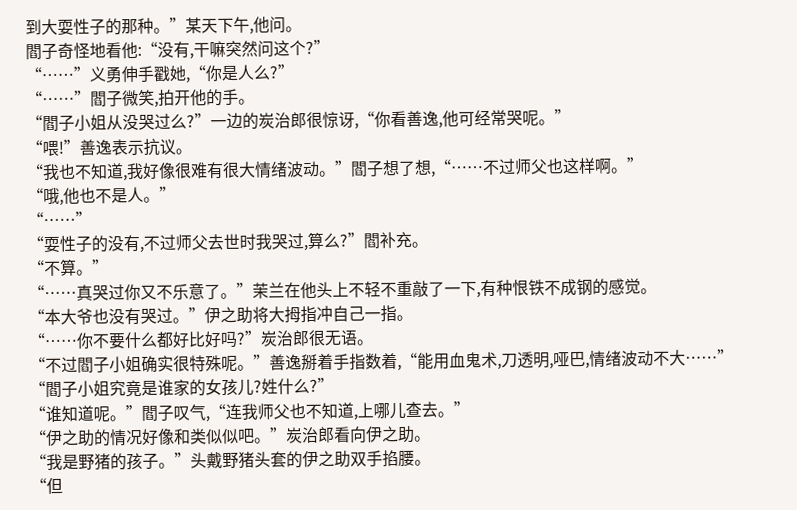到大耍性子的那种。”某天下午,他问。
閻子奇怪地看他:“没有,干嘛突然问这个?”
“……”义勇伸手戳她,“你是人么?”
“……”閻子微笑,拍开他的手。
“閻子小姐从没哭过么?”一边的炭治郎很惊讶,“你看善逸,他可经常哭呢。”
“喂!”善逸表示抗议。
“我也不知道,我好像很难有很大情绪波动。”閻子想了想,“……不过师父也这样啊。”
“哦,他也不是人。”
“……”
“耍性子的没有,不过师父去世时我哭过,算么?”閻补充。
“不算。”
“……真哭过你又不乐意了。”茉兰在他头上不轻不重敲了一下,有种恨铁不成钢的感觉。
“本大爷也没有哭过。”伊之助将大拇指冲自己一指。
“……你不要什么都好比好吗?”炭治郎很无语。
“不过閻子小姐确实很特殊呢。”善逸掰着手指数着,“能用血鬼术,刀透明,哑巴,情绪波动不大……”
“閻子小姐究竟是谁家的女孩儿?姓什么?”
“谁知道呢。”閻子叹气,“连我师父也不知道,上哪儿查去。”
“伊之助的情况好像和类似似吧。”炭治郎看向伊之助。
“我是野猪的孩子。”头戴野猪头套的伊之助双手掐腰。
“但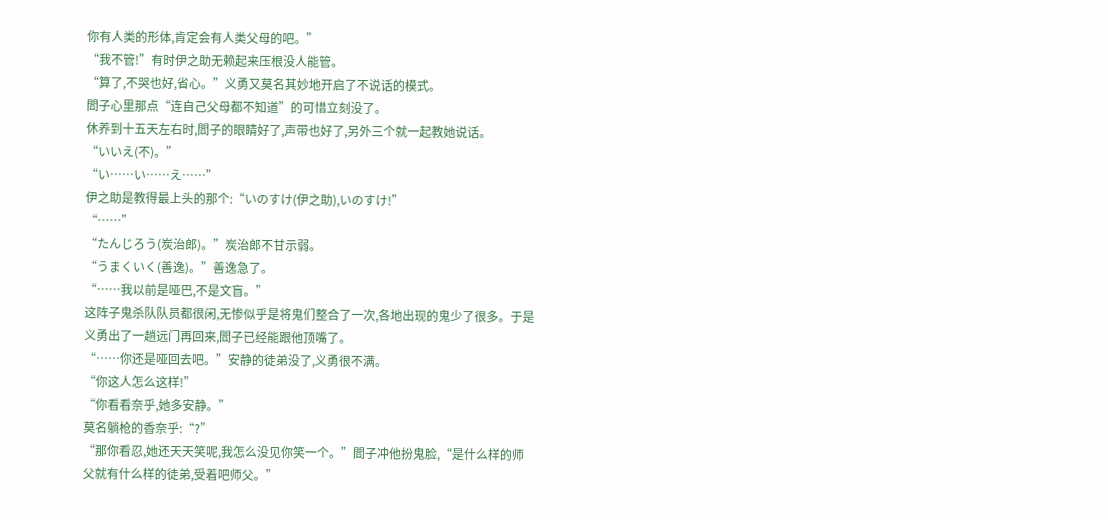你有人类的形体,肯定会有人类父母的吧。”
“我不管!”有时伊之助无赖起来压根没人能管。
“算了,不哭也好,省心。”义勇又莫名其妙地开启了不说话的模式。
閻子心里那点“连自己父母都不知道”的可惜立刻没了。
休养到十五天左右时,閻子的眼睛好了,声带也好了,另外三个就一起教她说话。
“いいえ(不)。”
“い……い……え……”
伊之助是教得最上头的那个:“いのすけ(伊之助),いのすけ!”
“……”
“たんじろう(炭治郎)。”炭治郎不甘示弱。
“うまくいく(善逸)。”善逸急了。
“……我以前是哑巴,不是文盲。”
这阵子鬼杀队队员都很闲,无惨似乎是将鬼们整合了一次,各地出现的鬼少了很多。于是义勇出了一趟远门再回来,閻子已经能跟他顶嘴了。
“……你还是哑回去吧。”安静的徒弟没了,义勇很不满。
“你这人怎么这样!”
“你看看奈乎,她多安静。”
莫名躺枪的香奈乎:“?”
“那你看忍,她还天天笑呢,我怎么没见你笑一个。”閻子冲他扮鬼脸,“是什么样的师父就有什么样的徒弟,受着吧师父。”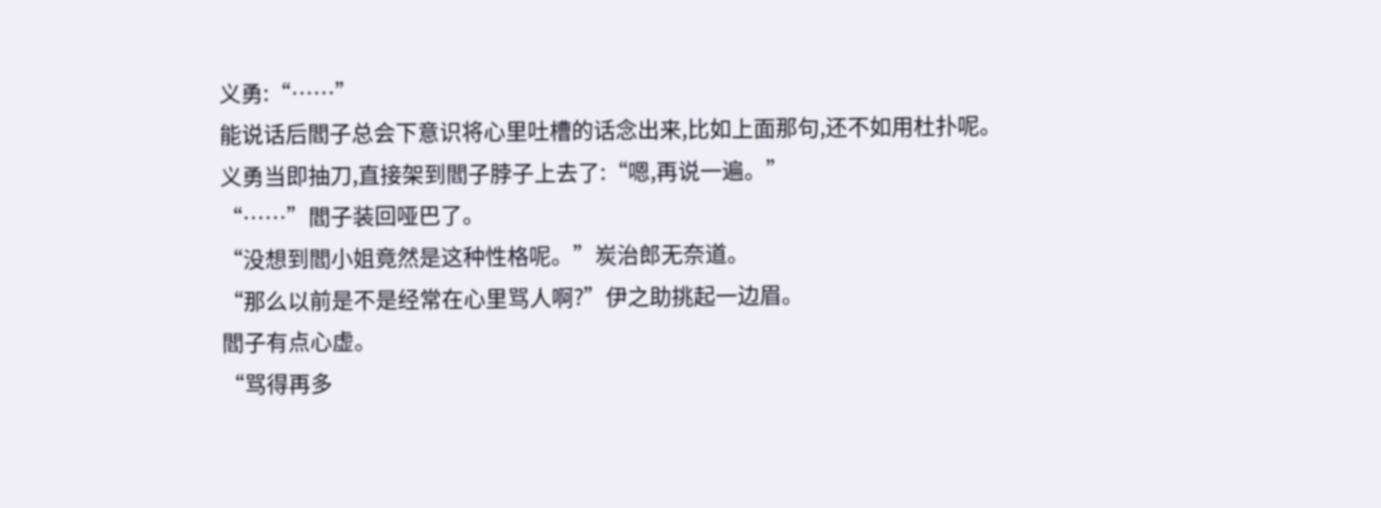义勇:“……”
能说话后閻子总会下意识将心里吐槽的话念出来,比如上面那句,还不如用杜扑呢。
义勇当即抽刀,直接架到閻子脖子上去了:“嗯,再说一遍。”
“……”閻子装回哑巴了。
“没想到閻小姐竟然是这种性格呢。”炭治郎无奈道。
“那么以前是不是经常在心里骂人啊?”伊之助挑起一边眉。
閻子有点心虚。
“骂得再多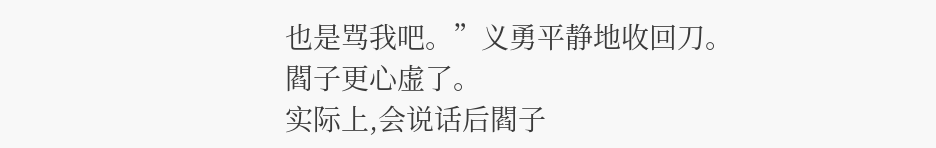也是骂我吧。”义勇平静地收回刀。
閻子更心虚了。
实际上,会说话后閻子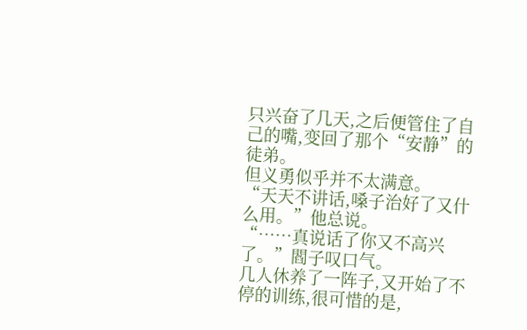只兴奋了几天,之后便管住了自己的嘴,变回了那个“安静”的徒弟。
但义勇似乎并不太满意。
“天天不讲话,嗓子治好了又什么用。”他总说。
“……真说话了你又不高兴了。”閻子叹口气。
几人休养了一阵子,又开始了不停的训练,很可惜的是,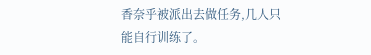香奈乎被派出去做任务,几人只能自行训练了。